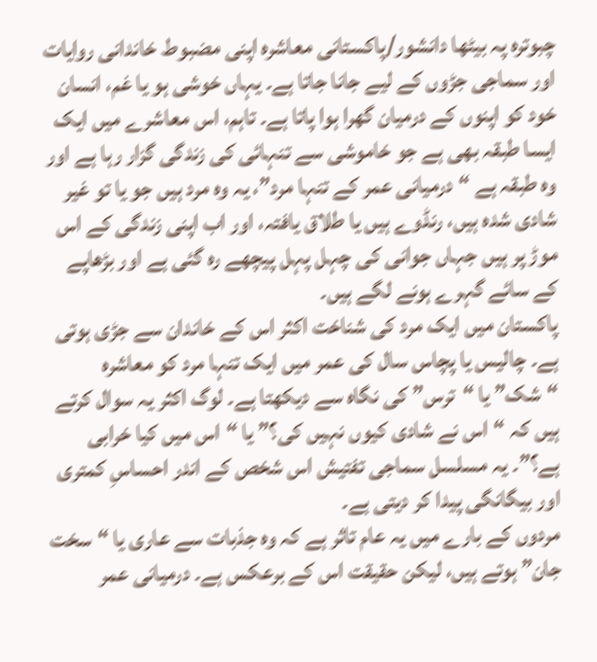چبوترہ پہ بیٹھا دانشور/پاکستانی معاشرہ اپنی مضبوط خاندانی روایات اور سماجی جڑوں کے لیے جانا جاتا ہے۔ یہاں خوشی ہو یا غم، انسان خود کو اپنوں کے درمیان گھرا ہوا پاتا ہے۔ تاہم، اس معاشرے میں ایک ایسا طبقہ بھی ہے جو خاموشی سے تنہائی کی زندگی گزار رہا ہے اور وہ طبقہ ہے “درمیانی عمر کے تنہا مرد”، یہ وہ مرد ہیں جو یا تو غیر شادی شدہ ہیں، رنڈوے ہیں یا طلاق یافتہ، اور اب اپنی زندگی کے اس موڑ پر ہیں جہاں جوانی کی چہل پہل پیچھے رہ گئی ہے اور بڑھاپے کے سائے گہرے ہونے لگے ہیں۔
پاکستان میں ایک مرد کی شناخت اکثر اس کے خاندان سے جڑی ہوتی ہے۔ چالیس یا پچاس سال کی عمر میں ایک تنہا مرد کو معاشرہ “شک” یا “ترس” کی نگاہ سے دیکھتا ہے۔ لوگ اکثر یہ سوال کرتے ہیں کہ “اس نے شادی کیوں نہیں کی؟” یا “اس میں کیا خرابی ہے؟”۔ یہ مسلسل سماجی تفتیش اس شخص کے اندر احساسِ کمتری اور بیگانگی پیدا کر دیتی ہے۔
مردوں کے بارے میں یہ عام تاثر ہے کہ وہ جذبات سے عاری یا “سخت جان” ہوتے ہیں، لیکن حقیقت اس کے برعکس ہے۔ درمیانی عمر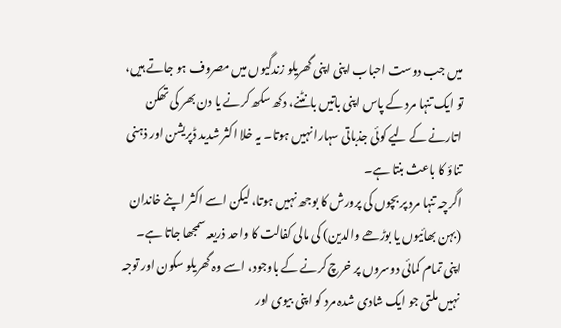میں جب دوست احباب اپنی اپنی گھریلو زندگیوں میں مصروف ہو جاتے ہیں، تو ایک تنہا مرد کے پاس اپنی باتیں بانٹنے، دکھ سکھ کرنے یا دن بھر کی تھکن اتارنے کے لیے کوئی جذباتی سہارا نہیں ہوتا۔ یہ خلا اکثر شدید ڈپریشن اور ذہنی تناؤ کا باعث بنتا ہے۔
اگرچہ تنہا مرد پر بچوں کی پرورش کا بوجھ نہیں ہوتا، لیکن اسے اکثر اپنے خاندان (بہن بھائیوں یا بوڑھے والدین) کی مالی کفالت کا واحد ذریعہ سمجھا جاتا ہے۔ اپنی تمام کمائی دوسروں پر خرچ کرنے کے باوجود، اسے وہ گھریلو سکون اور توجہ نہیں ملتی جو ایک شادی شدہ مرد کو اپنی بیوی اور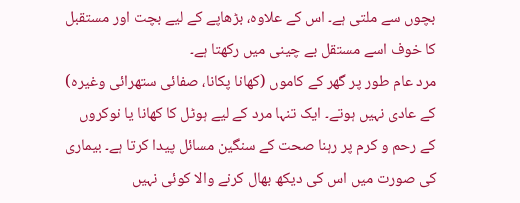بچوں سے ملتی ہے۔ اس کے علاوہ، بڑھاپے کے لیے بچت اور مستقبل کا خوف اسے مستقل بے چینی میں رکھتا ہے۔
مرد عام طور پر گھر کے کاموں (کھانا پکانا، صفائی ستھرائی وغیرہ) کے عادی نہیں ہوتے۔ ایک تنہا مرد کے لیے ہوٹل کا کھانا یا نوکروں کے رحم و کرم پر رہنا صحت کے سنگین مسائل پیدا کرتا ہے۔ بیماری کی صورت میں اس کی دیکھ بھال کرنے والا کوئی نہیں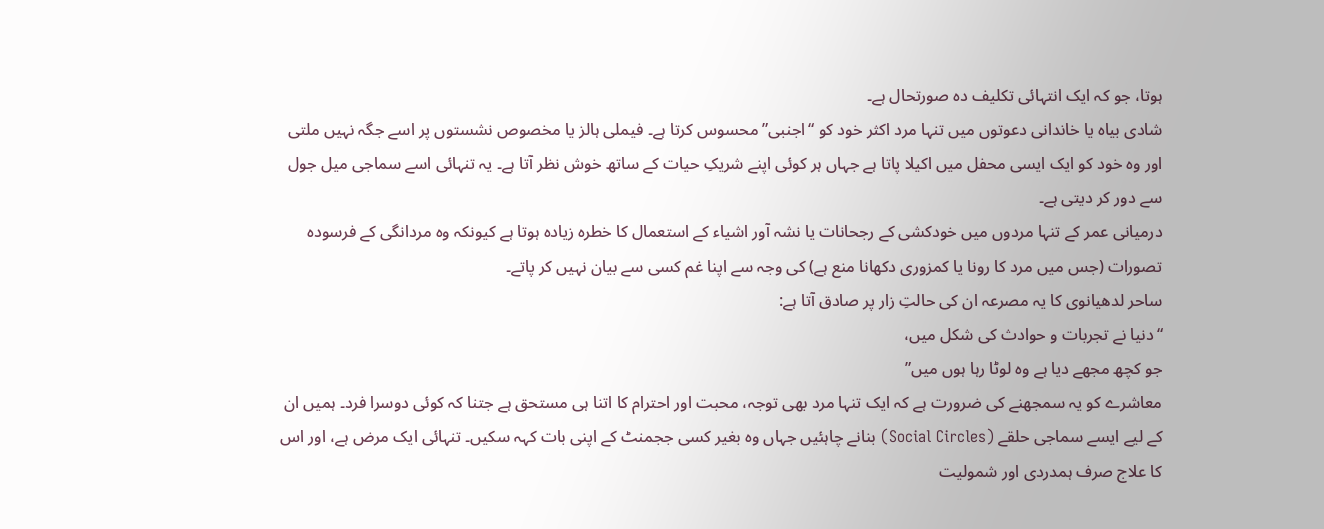ہوتا، جو کہ ایک انتہائی تکلیف دہ صورتحال ہے۔
شادی بیاہ یا خاندانی دعوتوں میں تنہا مرد اکثر خود کو “اجنبی” محسوس کرتا ہے۔ فیملی ہالز یا مخصوص نشستوں پر اسے جگہ نہیں ملتی اور وہ خود کو ایک ایسی محفل میں اکیلا پاتا ہے جہاں ہر کوئی اپنے شریکِ حیات کے ساتھ خوش نظر آتا ہے۔ یہ تنہائی اسے سماجی میل جول سے دور کر دیتی ہے۔
درمیانی عمر کے تنہا مردوں میں خودکشی کے رجحانات یا نشہ آور اشیاء کے استعمال کا خطرہ زیادہ ہوتا ہے کیونکہ وہ مردانگی کے فرسودہ تصورات (جس میں مرد کا رونا یا کمزوری دکھانا منع ہے) کی وجہ سے اپنا غم کسی سے بیان نہیں کر پاتے۔
ساحر لدھیانوی کا یہ مصرعہ ان کی حالتِ زار پر صادق آتا ہے:
“دنیا نے تجربات و حوادث کی شکل میں،
جو کچھ مجھے دیا ہے وہ لوٹا رہا ہوں میں”
معاشرے کو یہ سمجھنے کی ضرورت ہے کہ ایک تنہا مرد بھی توجہ، محبت اور احترام کا اتنا ہی مستحق ہے جتنا کہ کوئی دوسرا فرد۔ ہمیں ان کے لیے ایسے سماجی حلقے (Social Circles) بنانے چاہئیں جہاں وہ بغیر کسی ججمنٹ کے اپنی بات کہہ سکیں۔ تنہائی ایک مرض ہے، اور اس کا علاج صرف ہمدردی اور شمولیت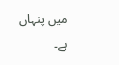میں پنہاں ہے۔